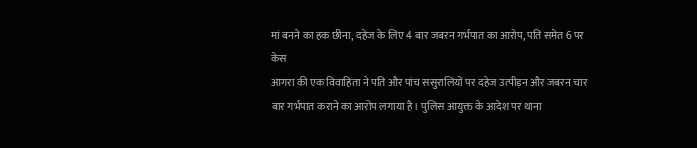मां बनने का हक छीना, दहेज के लिए 4 बार जबरन गर्भपात का आरोप, पति समेत 6 पर केस
आगरा की एक विवाहिता ने पति और पांच ससुरालियों पर दहेज उत्पीड़न और जबरन चार बार गर्भपात कराने का आरोप लगाया है। पुलिस आयुक्त के आदेश पर थाना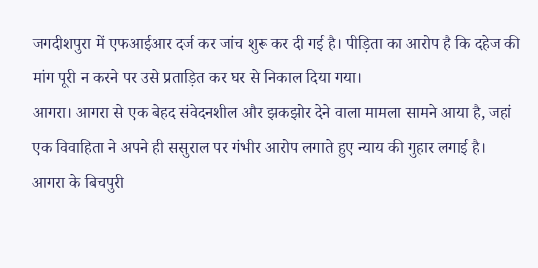जगदीशपुरा में एफआईआर दर्ज कर जांच शुरू कर दी गई है। पीड़िता का आरोप है कि दहेज की मांग पूरी न करने पर उसे प्रताड़ित कर घर से निकाल दिया गया।
आगरा। आगरा से एक बेहद संवेदनशील और झकझोर देने वाला मामला सामने आया है, जहां एक विवाहिता ने अपने ही ससुराल पर गंभीर आरोप लगाते हुए न्याय की गुहार लगाई है।
आगरा के बिचपुरी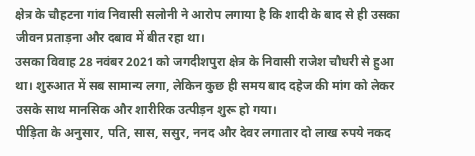क्षेत्र के चौहटना गांव निवासी सलोनी ने आरोप लगाया है कि शादी के बाद से ही उसका जीवन प्रताड़ना और दबाव में बीत रहा था।
उसका विवाह 28 नवंबर 2021 को जगदीशपुरा क्षेत्र के निवासी राजेश चौधरी से हुआ था। शुरुआत में सब सामान्य लगा, लेकिन कुछ ही समय बाद दहेज की मांग को लेकर उसके साथ मानसिक और शारीरिक उत्पीड़न शुरू हो गया।
पीड़िता के अनुसार, पति, सास, ससुर, ननद और देवर लगातार दो लाख रुपये नकद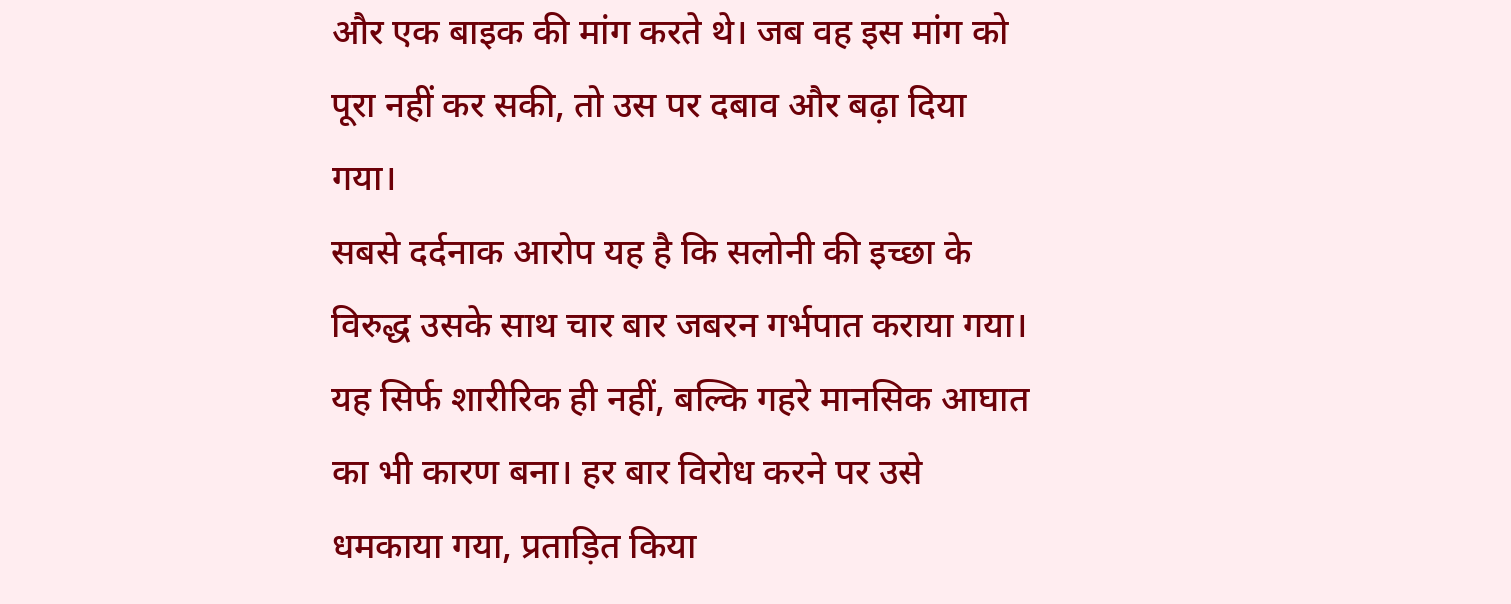और एक बाइक की मांग करते थे। जब वह इस मांग को पूरा नहीं कर सकी, तो उस पर दबाव और बढ़ा दिया गया।
सबसे दर्दनाक आरोप यह है कि सलोनी की इच्छा के विरुद्ध उसके साथ चार बार जबरन गर्भपात कराया गया। यह सिर्फ शारीरिक ही नहीं, बल्कि गहरे मानसिक आघात का भी कारण बना। हर बार विरोध करने पर उसे धमकाया गया, प्रताड़ित किया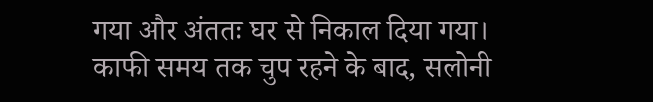गया और अंततः घर से निकाल दिया गया।
काफी समय तक चुप रहने के बाद, सलोनी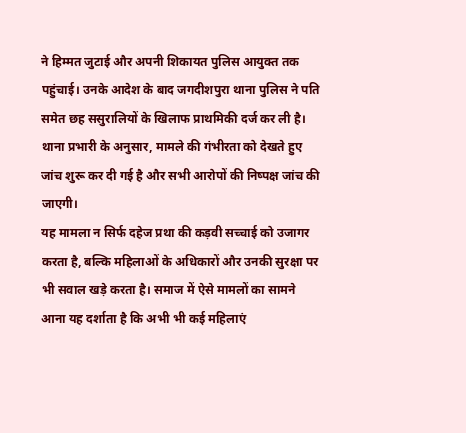ने हिम्मत जुटाई और अपनी शिकायत पुलिस आयुक्त तक पहुंचाई। उनके आदेश के बाद जगदीशपुरा थाना पुलिस ने पति समेत छह ससुरालियों के खिलाफ प्राथमिकी दर्ज कर ली है। थाना प्रभारी के अनुसार, मामले की गंभीरता को देखते हुए जांच शुरू कर दी गई है और सभी आरोपों की निष्पक्ष जांच की जाएगी।
यह मामला न सिर्फ दहेज प्रथा की कड़वी सच्चाई को उजागर करता है, बल्कि महिलाओं के अधिकारों और उनकी सुरक्षा पर भी सवाल खड़े करता है। समाज में ऐसे मामलों का सामने आना यह दर्शाता है कि अभी भी कई महिलाएं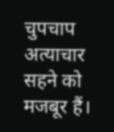चुपचाप अत्याचार सहने को मजबूर हैं।